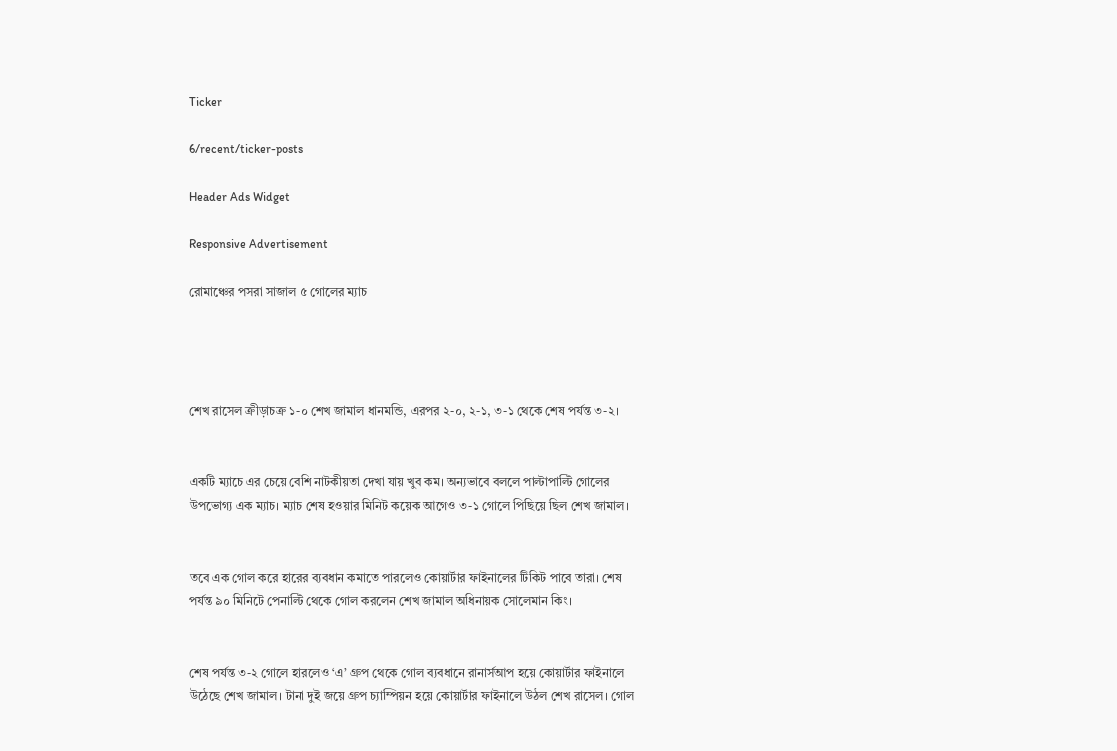Ticker

6/recent/ticker-posts

Header Ads Widget

Responsive Advertisement

রোমাঞ্চের পসরা সাজাল ৫ গোলের ম্যাচ




শেখ রাসেল ক্রীড়াচক্র ১-০ শেখ জামাল ধানমন্ডি, এরপর ২-০, ২-১, ৩-১ থেকে শেষ পর্যন্ত ৩-২।


একটি ম্যাচে এর চেয়ে বেশি নাটকীয়তা দেখা যায় খুব কম। অন্যভাবে বললে পাল্টাপাল্টি গোলের উপভোগ্য এক ম্যাচ। ম্যাচ শেষ হওয়ার মিনিট কয়েক আগেও ৩-১ গোলে পিছিয়ে ছিল শেখ জামাল।


তবে এক গোল করে হারের ব্যবধান কমাতে পারলেও কোয়ার্টার ফাইনালের টিকিট পাবে তারা। শেষ পর্যন্ত ৯০ মিনিটে পেনাল্টি থেকে গোল করলেন শেখ জামাল অধিনায়ক সোলেমান কিং।


শেষ পর্যন্ত ৩-২ গোলে হারলেও ‘এ’ গ্রুপ থেকে গোল ব্যবধানে রানার্সআপ হয়ে কোয়ার্টার ফাইনালে উঠেছে শেখ জামাল। টানা দুই জয়ে গ্রুপ চ্যাম্পিয়ন হয়ে কোয়ার্টার ফাইনালে উঠল শেখ রাসেল। গোল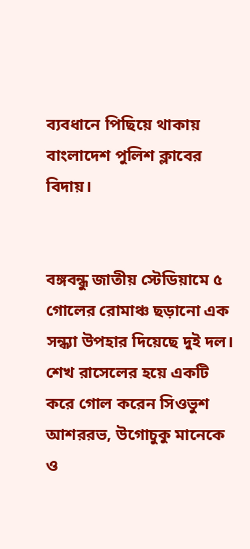ব্যবধানে পিছিয়ে থাকায় বাংলাদেশ পুলিশ ক্লাবের বিদায়।


বঙ্গবন্ধু জাতীয় স্টেডিয়ামে ৫ গোলের রোমাঞ্চ ছড়ানো এক সন্ধ্যা উপহার দিয়েছে দুই দল। শেখ রাসেলের হয়ে একটি করে গোল করেন সিওভুশ আশররভ, উগোচুকু মানেকে ও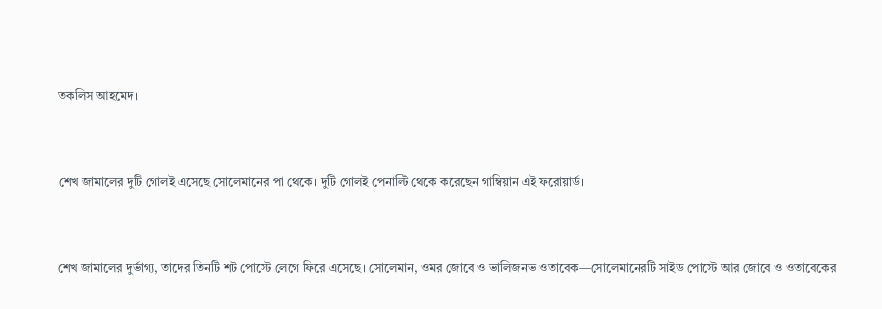তকলিস আহমেদ।


শেখ জামালের দুটি গোলই এসেছে সোলেমানের পা থেকে। দুটি গোলই পেনাল্টি থেকে করেছেন গাম্বিয়ান এই ফরোয়ার্ড।


শেখ জামালের দুর্ভাগ্য, তাদের তিনটি শট পোস্টে লেগে ফিরে এসেছে। সোলেমান, ওমর জোবে ও ভালিজনভ ওতাবেক—সোলেমানেরটি সাইড পোস্টে আর জোবে ও ওতাবেকের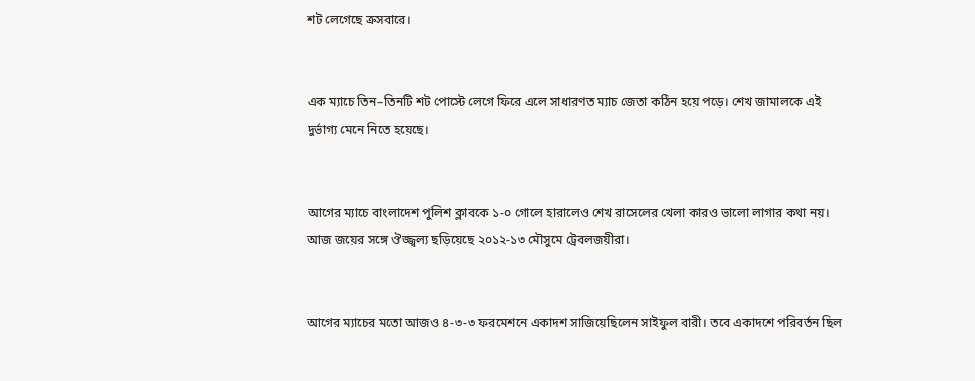শট লেগেছে ক্রসবারে।


এক ম্যাচে তিন–তিনটি শট পোস্টে লেগে ফিরে এলে সাধারণত ম্যাচ জেতা কঠিন হয়ে পড়ে। শেখ জামালকে এই দুর্ভাগ্য মেনে নিতে হয়েছে।


আগের ম্যাচে বাংলাদেশ পুলিশ ক্লাবকে ১-০ গোলে হারালেও শেখ রাসেলের খেলা কারও ভালো লাগার কথা নয়। আজ জয়ের সঙ্গে ঔজ্জ্বল্য ছড়িয়েছে ২০১২-১৩ মৌসুমে ট্রেবলজয়ীরা।


আগের ম্যাচের মতো আজও ৪-৩-৩ ফরমেশনে একাদশ সাজিয়েছিলেন সাইফুল বারী। তবে একাদশে পরিবর্তন ছিল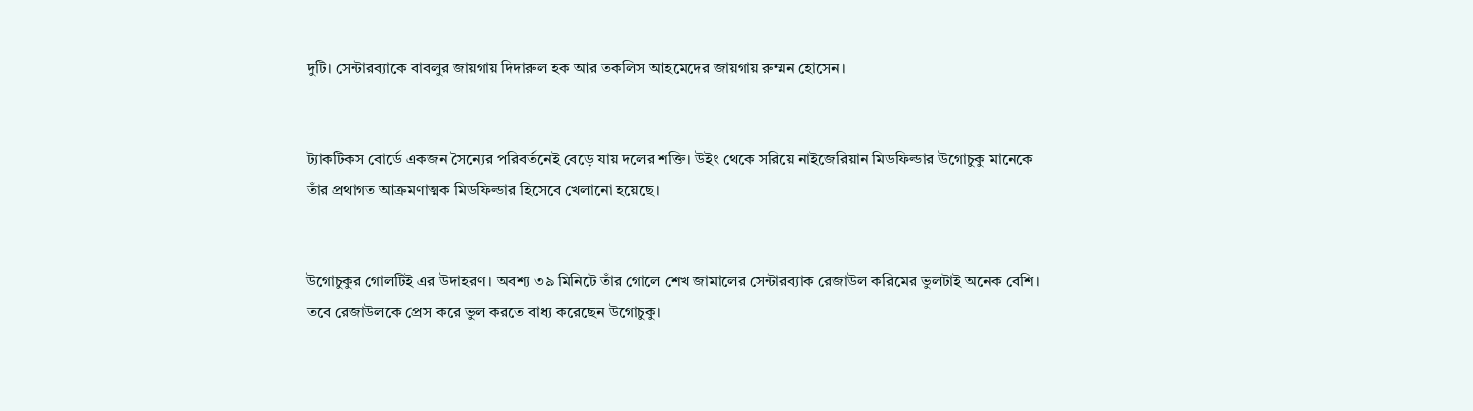দুটি। সেন্টারব্যাকে বাবলুর জায়গায় দিদারুল হক আর তকলিস আহমেদের জায়গায় রুম্মন হোসেন।


ট্যাকটিকস বোর্ডে একজন সৈন্যের পরিবর্তনেই বেড়ে যায় দলের শক্তি। উইং থেকে সরিয়ে নাইজেরিয়ান মিডফিল্ডার উগোচুকু মানেকে তাঁর প্রথাগত আক্রমণাত্মক মিডফিল্ডার হিসেবে খেলানো হয়েছে।


উগোচুকুর গোলটিই এর উদাহরণ। অবশ্য ৩৯ মিনিটে তাঁর গোলে শেখ জামালের সেন্টারব্যাক রেজাউল করিমের ভুলটাই অনেক বেশি। তবে রেজাউলকে প্রেস করে ভুল করতে বাধ্য করেছেন উগোচুকু।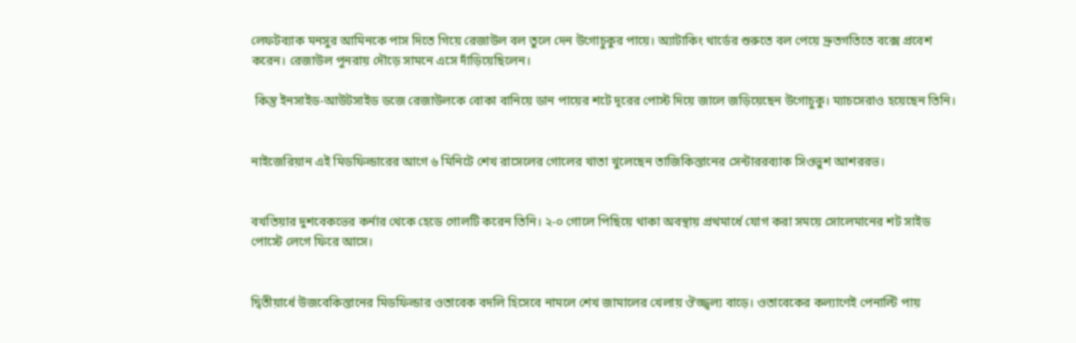লেফটব্যাক মনসুর আমিনকে পাস দিতে গিয়ে রেজাউল বল তুলে দেন উগোচুকুর পায়ে। অ্যাটাকিং থার্ডের শুরুতে বল পেয়ে দ্রুতগতিতে বক্সে প্রবেশ করেন। রেজাউল পুনরায় দৌড়ে সামনে এসে দাঁড়িয়েছিলেন।

 কিন্তু ইনসাইড-আউটসাইড ডজে রেজাউলকে বোকা বানিয়ে ডান পায়ের শটে দূরের পোস্ট দিয়ে জালে জড়িয়েছেন উগোচুকু। ম্যাচসেরাও হয়েছেন তিনি।


নাইজেরিয়ান এই মিডফিল্ডারের আগে ৬ মিনিটে শেখ রাসেলের গোলের খাতা খুলেছেন তাজিকিস্তানের সেন্টাররব্যাক সিওভুশ আশররভ।


বখতিয়ার দুশবেকভের কর্নার থেকে হেডে গোলটি করেন তিনি। ২-০ গোলে পিছিয়ে থাকা অবস্থায় প্রথমার্ধে যোগ করা সময়ে সোলেমানের শট সাইড পোস্টে লেগে ফিরে আসে।


দ্বিতীয়ার্ধে উজবেকিস্তানের মিডফিল্ডার ওতাবেক বদলি হিসেবে নামলে শেখ জামালের খেলায় ঔজ্জ্বল্য বাড়ে। ওতাবেকের কল্যাণেই পেনাল্টি পায়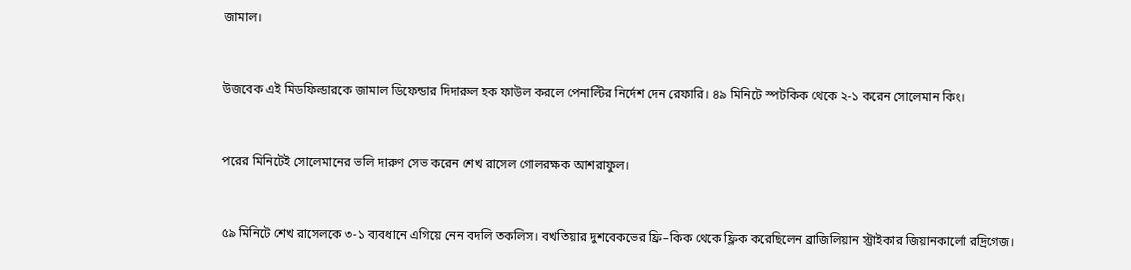জামাল।


উজবেক এই মিডফিল্ডারকে জামাল ডিফেন্ডার দিদারুল হক ফাউল করলে পেনাল্টির নির্দেশ দেন রেফারি। ৪৯ মিনিটে স্পটকিক থেকে ২-১ করেন সোলেমান কিং।


পরের মিনিটেই সোলেমানের ভলি দারুণ সেভ করেন শেখ রাসেল গোলরক্ষক আশরাফুল।


৫৯ মিনিটে শেখ রাসেলকে ৩-১ ব্যবধানে এগিয়ে নেন বদলি তকলিস। বখতিয়ার দুশবেকভের ফ্রি–কিক থেকে ফ্লিক করেছিলেন ব্রাজিলিয়ান স্ট্রাইকার জিয়ানকার্লো রদ্রিগেজ।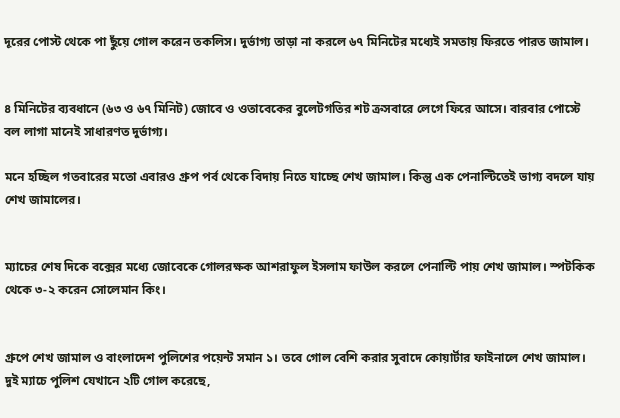দূরের পোস্ট থেকে পা ছুঁয়ে গোল করেন তকলিস। দুর্ভাগ্য তাড়া না করলে ৬৭ মিনিটের মধ্যেই সমতায় ফিরতে পারত জামাল।


৪ মিনিটের ব্যবধানে (৬৩ ও ৬৭ মিনিট) জোবে ও ওতাবেকের বুলেটগতির শট ক্রসবারে লেগে ফিরে আসে। বারবার পোস্টে বল লাগা মানেই সাধারণত দুর্ভাগ্য।

মনে হচ্ছিল গতবারের মতো এবারও গ্রুপ পর্ব থেকে বিদায় নিতে যাচ্ছে শেখ জামাল। কিন্তু এক পেনাল্টিতেই ভাগ্য বদলে যায় শেখ জামালের।


ম্যাচের শেষ দিকে বক্সের মধ্যে জোবেকে গোলরক্ষক আশরাফুল ইসলাম ফাউল করলে পেনাল্টি পায় শেখ জামাল। স্পটকিক থেকে ৩-২ করেন সোলেমান কিং।


গ্রুপে শেখ জামাল ও বাংলাদেশ পুলিশের পয়েন্ট সমান ১। তবে গোল বেশি করার সুবাদে কোয়ার্টার ফাইনালে শেখ জামাল। দুই ম্যাচে পুলিশ যেখানে ২টি গোল করেছে,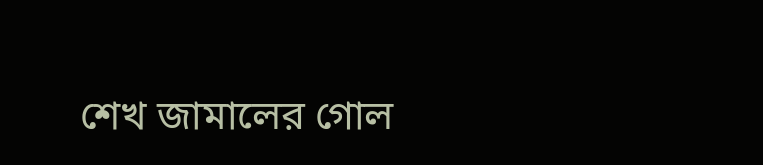শেখ জামালের গোল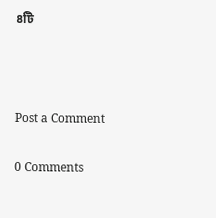৪টি



Post a Comment

0 Comments